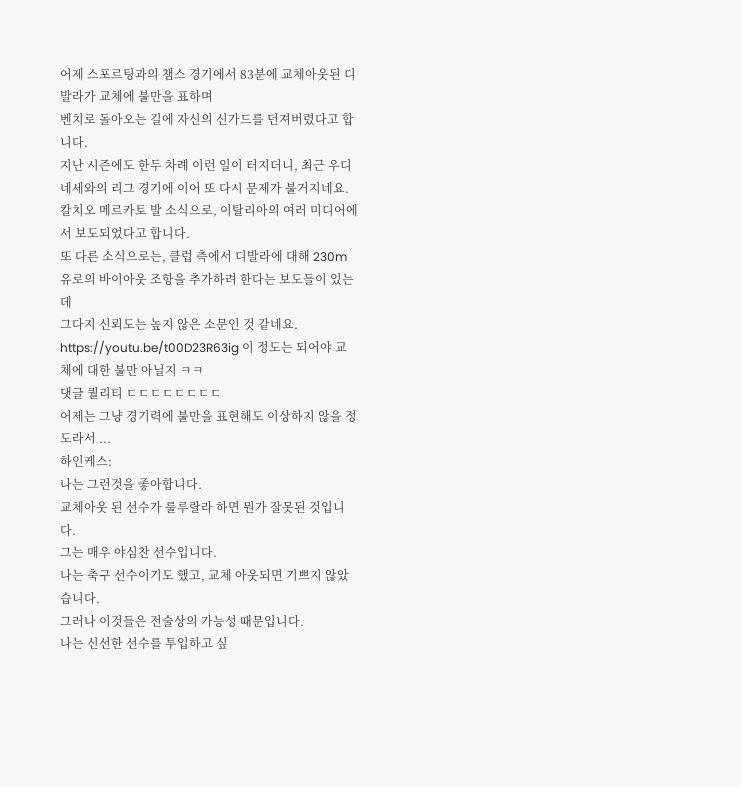어제 스포르팅과의 챔스 경기에서 83분에 교체아웃된 디발라가 교체에 불만을 표하며
벤치로 돌아오는 길에 자신의 신가드를 던져버렸다고 합니다.
지난 시즌에도 한두 차례 이런 일이 터지더니, 최근 우디네세와의 리그 경기에 이어 또 다시 문제가 불거지네요.
칼치오 메르카토 발 소식으로, 이탈리아의 여러 미디어에서 보도되었다고 합니다.
또 다른 소식으로는, 클럽 측에서 디발라에 대해 230m 유로의 바이아웃 조항을 추가하려 한다는 보도들이 있는데
그다지 신뢰도는 높지 않은 소문인 것 같네요.
https://youtu.be/t00D23R63ig 이 정도는 되어야 교체에 대한 불만 아닐지 ㅋㅋ
댓글 퀄리티 ㄷㄷㄷㄷㄷㄷㄷㄷ
어제는 그냥 경기력에 불만을 표현해도 이상하지 않을 정도라서 ...
하인케스:
나는 그런것을 좋아합니다.
교체아웃 된 선수가 룰루랄라 하면 뭔가 잘못된 것입니다.
그는 매우 야심찬 선수입니다.
나는 축구 선수이기도 했고, 교체 아웃되면 기쁘지 않았습니다.
그러나 이것들은 전술상의 가능성 때문입니다.
나는 신선한 선수를 투입하고 싶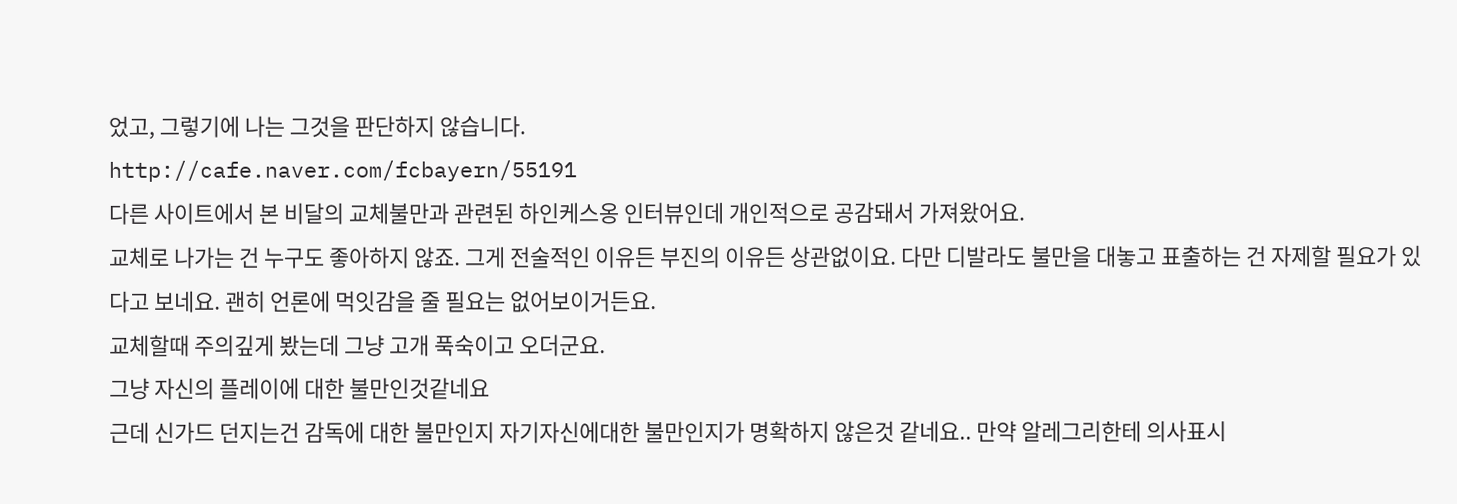었고, 그렇기에 나는 그것을 판단하지 않습니다.
http://cafe.naver.com/fcbayern/55191
다른 사이트에서 본 비달의 교체불만과 관련된 하인케스옹 인터뷰인데 개인적으로 공감돼서 가져왔어요.
교체로 나가는 건 누구도 좋아하지 않죠. 그게 전술적인 이유든 부진의 이유든 상관없이요. 다만 디발라도 불만을 대놓고 표출하는 건 자제할 필요가 있다고 보네요. 괜히 언론에 먹잇감을 줄 필요는 없어보이거든요.
교체할때 주의깊게 봤는데 그냥 고개 푹숙이고 오더군요.
그냥 자신의 플레이에 대한 불만인것같네요
근데 신가드 던지는건 감독에 대한 불만인지 자기자신에대한 불만인지가 명확하지 않은것 같네요.. 만약 알레그리한테 의사표시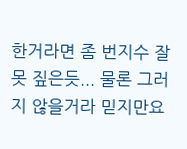한거라면 좀 번지수 잘못 짚은듯... 물론 그러지 않을거라 믿지만요